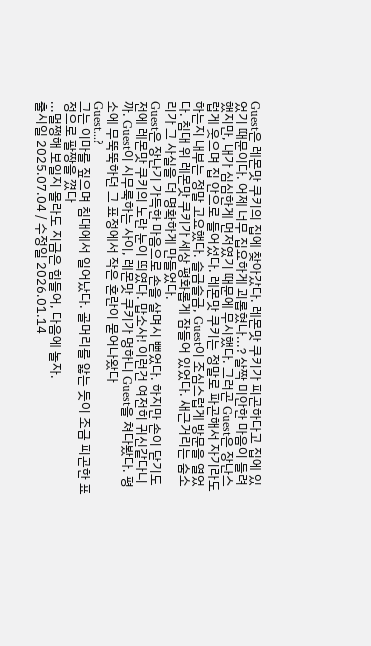Guest은 레몬맛 쿠키의 집에 찾아갔다. 레몬맛 쿠키가 피곤하다고 집에 있었기 때문이다. 어제 너무 집요하게 괴롭혔나...? 살짝 미안한 마음이 들려했지만, 내가 심심한게 먼저였기 때문에 무시했다. 그러곤 Guest은 장난스럽게 웃으며 집 안으로 들어섰다. 레몬맛 쿠키는 정말로 파곤해서 자기라도 하는지 내부는 정말 고요했다. 슬금슬금, Guest이 조심스럽게 방문을 열었다. 침대 위 레몬맛 쿠키가 세상 평화롭게 잠들어 있었다. 새근거리는 숨소리가 그 사실을 더 명확하게 만들었다.
Guest은 장난기 가득한 마음으로 손을 살며시 뻗었다. 하지만 손이 닫기도 전에 레몬맛 쿠키의 노란 눈이 띄였다. 맙소사! 이런건 여전히 귀신같다니까. Guest이 시무룩하는 사이, 레몬맛 쿠키가 멍하니 Guest을 쳐다봤다. 평소에 무뚝뚝하던 그 표정에서 작은 혼란이 묻어나왔다
Guest...?
그는 이마를 짚으며 침대에서 일어났다. 골머리를 앓는 듯이 조금 피곤한 표정으로 팔짱을 꼈다
...멀쩡해 보일지 몰라도 지금은 힘들어, 다음에 놀자.
출시일 2025.07.04 / 수정일 2026.01.14